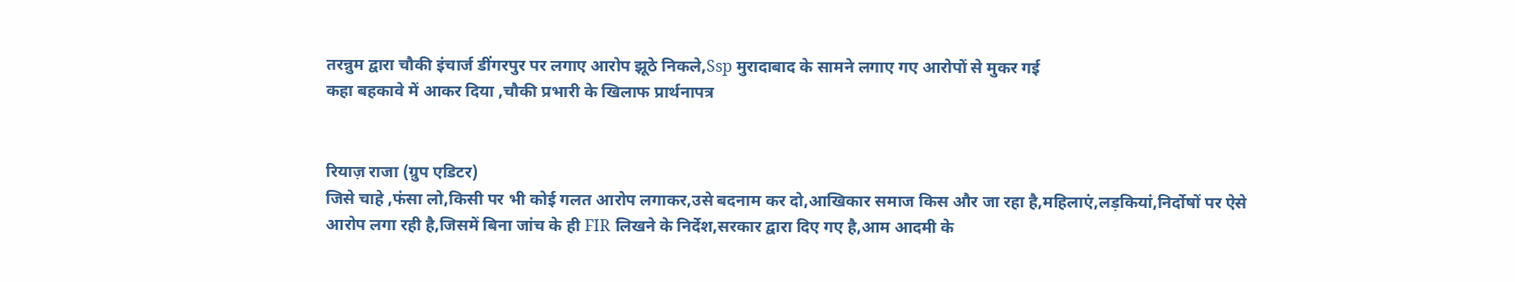तरन्नुम द्वारा चौकी इंचार्ज डींगरपुर पर लगाए आरोप झूठे निकले,Ssp मुरादाबाद के सामने लगाए गए आरोपों से मुकर गई
कहा बहकावे में आकर दिया ,चौकी प्रभारी के खिलाफ प्रार्थनापत्र


रियाज़ राजा (ग्रुप एडिटर)
जिसे चाहे ,फंसा लो,किसी पर भी कोई गलत आरोप लगाकर,उसे बदनाम कर दो,आखिकार समाज किस और जा रहा है,महिलाएं,लड़कियां,निर्दोषों पर ऐसे आरोप लगा रही है,जिसमें बिना जांच के ही FIR लिखने के निर्देश,सरकार द्वारा दिए गए है,आम आदमी के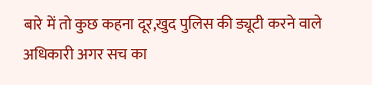बारे में तो कुछ कहना दूर,खुद पुलिस की ड्यूटी करने वाले अधिकारी अगर सच का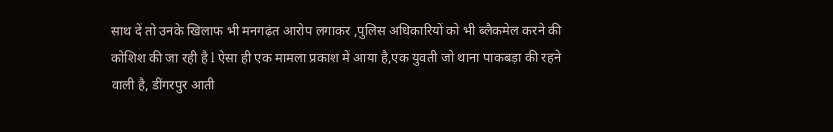साथ दें तो उनके खिलाफ भी मनगढ़ंत आरोप लगाकर ,पुलिस अधिकारियों को भी ब्लैकमेल करने की कोशिश की जा रही है l ऐसा ही एक मामला प्रकाश में आया है,एक युवती जो थाना पाकबड़ा की रहने वाली है, डींगरपुर आती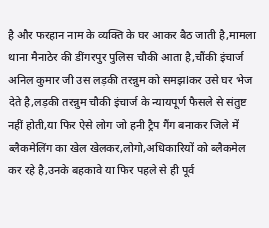है और फरहान नाम के व्यक्ति के घर आकर बैठ जाती है,मामला थाना मैनाठेर की डींगरपुर पुलिस चौकी आता है,चौंकी इंचार्ज अनिल कुमार जी उस लड़की तरन्नुम को समझlकर उसे घर भेज देते है,लड़की तरन्नुम चौकी इंचार्ज के न्यायपूर्ण फैसले से संतुष्ट नहीं होती,या फिर ऐसे लोग जो हनी ट्रैप गैंग बनाकर जिले में ब्लैकमेलिंग का खेल खेलकर,लोगो,अधिकारियों को ब्लैकमेल कर रहे है,उनके बहकावे या फिर पहले से ही पूर्व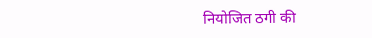नियोजित ठगी की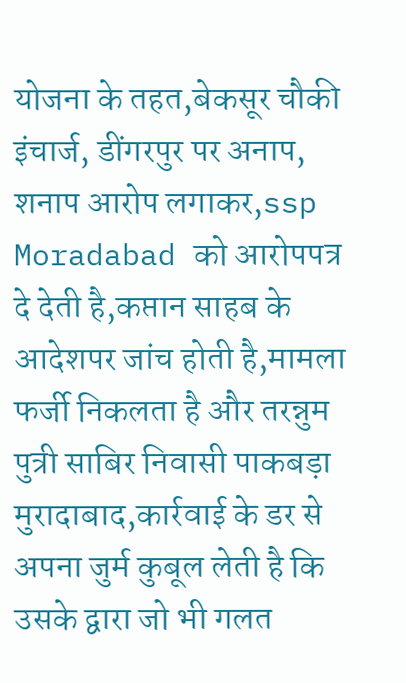योजना के तहत,बेकसूर चौकी इंचार्ज, डींगरपुर पर अनाप, शनाप आरोप लगाकर,ssp Moradabad को आरोपपत्र दे देती है,कप्तान साहब के आदेशपर जांच होती है,मामला फर्जी निकलता है और तरन्नुम पुत्री साबिर निवासी पाकबड़ा मुरादाबाद,कार्रवाई के डर से अपना जुर्म कुबूल लेती है कि उसके द्वारा जो भी गलत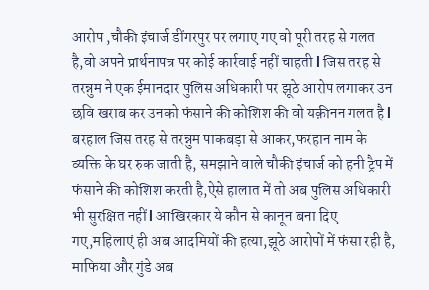आरोप ,चौकी इंचार्ज डींगरपुर पर लगाए गए वो पूरी तरह से गलत है,वो अपने प्रार्थनापत्र पर कोई कार्रवाई नहीं चाहती l जिस तरह से तरन्नुम ने एक ईमानदार पुलिस अधिकारी पर झूठे आरोप लगाकर उन छवि खराब कर उनको फंसाने की कोशिश की वो यक़ीनन गलत है l बरहाल जिस तरह से तरन्नुम पाकबड़ा से आकर,फरहान नाम के व्यक्ति के घर रुक जाती है, समझाने वाले चौकी इंचार्ज को हनी ट्रैप में फंसाने की कोशिश करती है,ऐसे हालात में तो अब पुलिस अधिकारी भी सुरक्षित नहीं l आखिरकार ये कौन से कानून बना दिए गए,महिलाएं ही अब आदमियों की हत्या,झूठे आरोपों में फंसा रही है, माफिया और गुंडे अब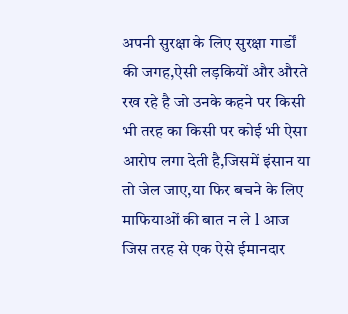अपनी सुरक्षा के लिए सुरक्षा गार्डों की जगह,ऐसी लड़कियों और औरते रख रहे है जो उनके कहने पर किसी भी तरह का किसी पर कोई भी ऐसा आरोप लगा देती है,जिसमें इंसान या तो जेल जाए,या फिर बचने के लिए माफियाओं की बात न ले l आज जिस तरह से एक ऐसे ईमानदार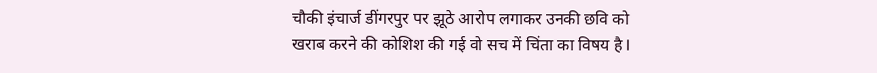चौकी इंचार्ज डींगरपुर पर झूठे आरोप लगाकर उनकी छवि को खराब करने की कोशिश की गई वो सच में चिंता का विषय है l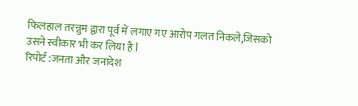फिलहाल तरन्नुम द्वारा पूर्व में लगाए गए आरोप गलत निकले,जिसको उसने स्वीकार भी कर लिया है l
रिपोर्ट :जनता और जनादेश